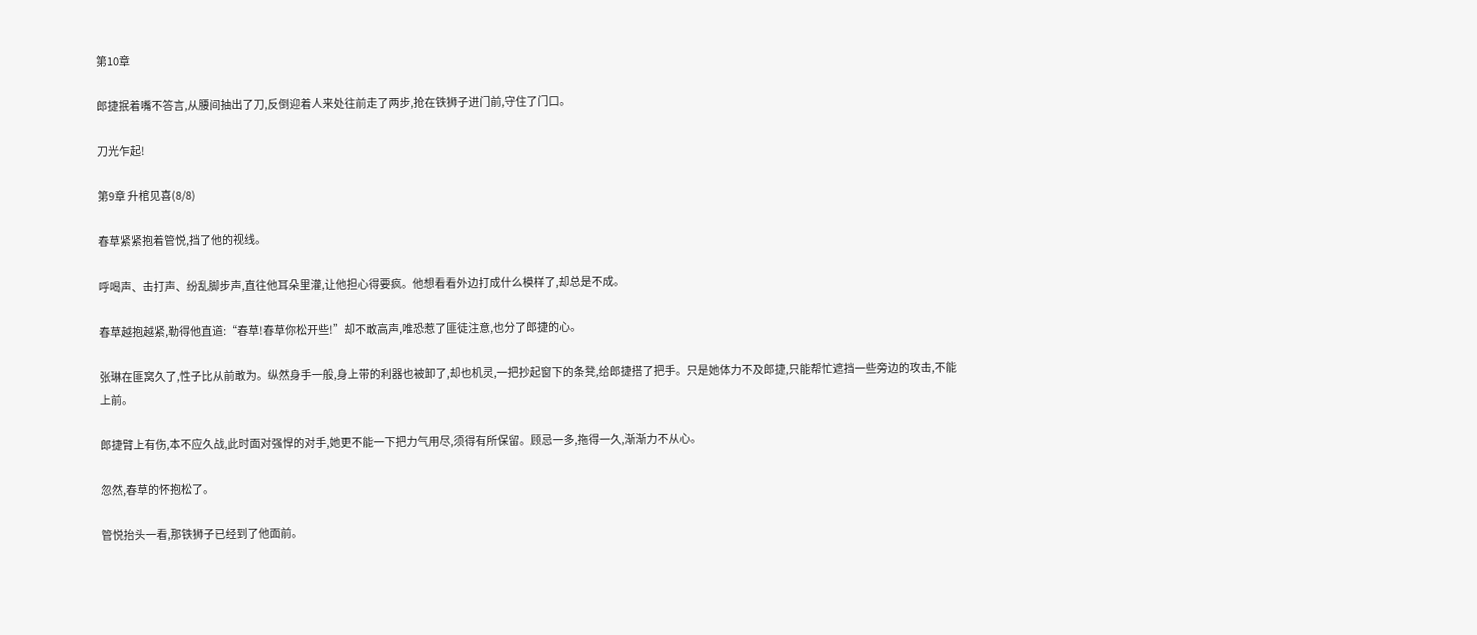第10章

郎捷抿着嘴不答言,从腰间抽出了刀,反倒迎着人来处往前走了两步,抢在铁狮子进门前,守住了门口。

刀光乍起!

第9章 升棺见喜(8/8)

春草紧紧抱着管悦,挡了他的视线。

呼喝声、击打声、纷乱脚步声,直往他耳朵里灌,让他担心得要疯。他想看看外边打成什么模样了,却总是不成。

春草越抱越紧,勒得他直道:“春草!春草你松开些!”却不敢高声,唯恐惹了匪徒注意,也分了郎捷的心。

张琳在匪窝久了,性子比从前敢为。纵然身手一般,身上带的利器也被卸了,却也机灵,一把抄起窗下的条凳,给郎捷搭了把手。只是她体力不及郎捷,只能帮忙遮挡一些旁边的攻击,不能上前。

郎捷臂上有伤,本不应久战,此时面对强悍的对手,她更不能一下把力气用尽,须得有所保留。顾忌一多,拖得一久,渐渐力不从心。

忽然,春草的怀抱松了。

管悦抬头一看,那铁狮子已经到了他面前。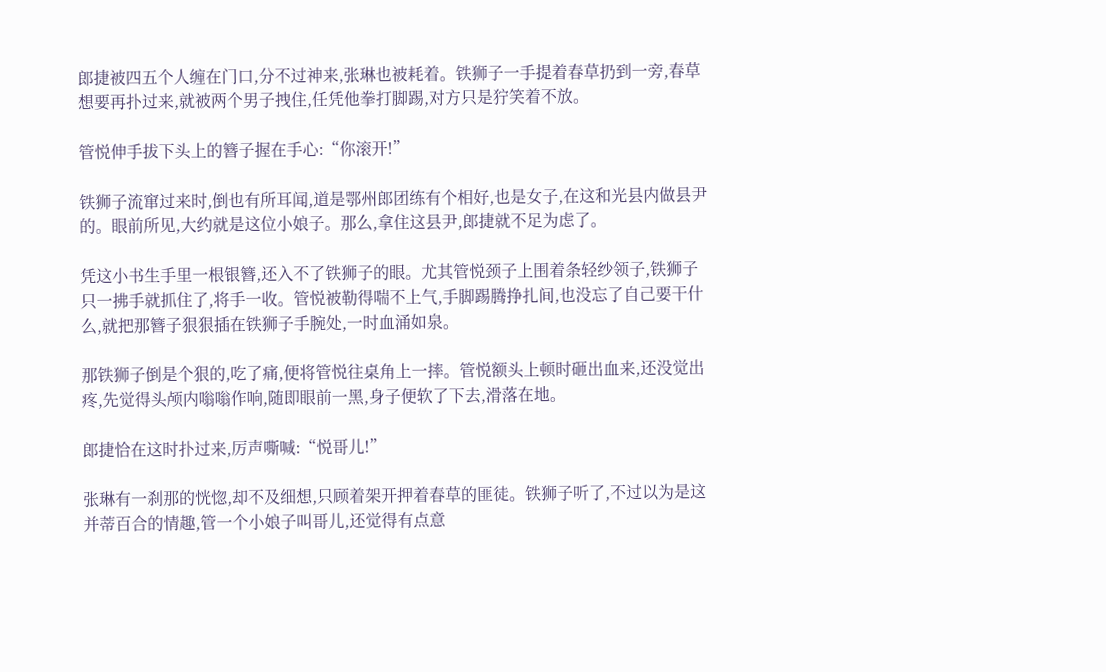郎捷被四五个人缠在门口,分不过神来,张琳也被耗着。铁狮子一手提着春草扔到一旁,春草想要再扑过来,就被两个男子拽住,任凭他拳打脚踢,对方只是狞笑着不放。

管悦伸手拔下头上的簪子握在手心:“你滚开!”

铁狮子流窜过来时,倒也有所耳闻,道是鄂州郎团练有个相好,也是女子,在这和光县内做县尹的。眼前所见,大约就是这位小娘子。那么,拿住这县尹,郎捷就不足为虑了。

凭这小书生手里一根银簪,还入不了铁狮子的眼。尤其管悦颈子上围着条轻纱领子,铁狮子只一拂手就抓住了,将手一收。管悦被勒得喘不上气,手脚踢腾挣扎间,也没忘了自己要干什么,就把那簪子狠狠插在铁狮子手腕处,一时血涌如泉。

那铁狮子倒是个狠的,吃了痛,便将管悦往桌角上一摔。管悦额头上顿时砸出血来,还没觉出疼,先觉得头颅内嗡嗡作响,随即眼前一黑,身子便软了下去,滑落在地。

郎捷恰在这时扑过来,厉声嘶喊:“悦哥儿!”

张琳有一刹那的恍惚,却不及细想,只顾着架开押着春草的匪徒。铁狮子听了,不过以为是这并蒂百合的情趣,管一个小娘子叫哥儿,还觉得有点意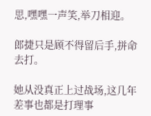思,嘿嘿一声笑,举刀相迎。

郎捷只是顾不得留后手,拼命去打。

她从没真正上过战场,这几年差事也都是打理事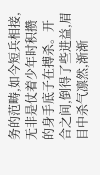务的范畴,如今短兵相接,无非是仗着少年时积攒的身手底子在搏杀。开合之间,倒得了些进益,眉目中杀气凛然,渐渐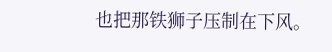也把那铁狮子压制在下风。